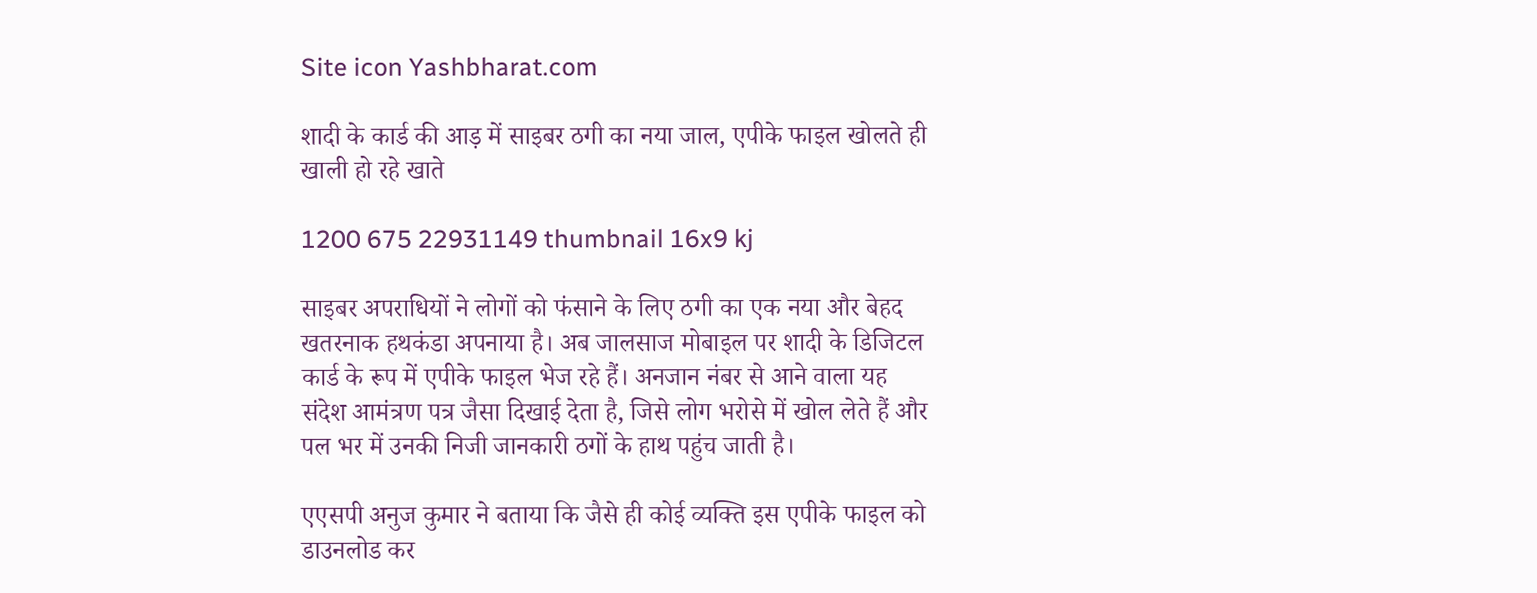Site icon Yashbharat.com

शादी के कार्ड की आड़ में साइबर ठगी का नया जाल, एपीके फाइल खोलते ही खाली हो रहे खाते

1200 675 22931149 thumbnail 16x9 kj

साइबर अपराधियों ने लोगों को फंसाने के लिए ठगी का एक नया और बेहद खतरनाक हथकंडा अपनाया है। अब जालसाज मोबाइल पर शादी के डिजिटल कार्ड के रूप में एपीके फाइल भेज रहे हैं। अनजान नंबर से आने वाला यह संदेश आमंत्रण पत्र जैसा दिखाई देता है, जिसे लोग भरोसे में खोल लेते हैं और पल भर में उनकी निजी जानकारी ठगों के हाथ पहुंच जाती है।

एएसपी अनुज कुमार ने बताया कि जैसे ही कोई व्यक्ति इस एपीके फाइल को डाउनलोड कर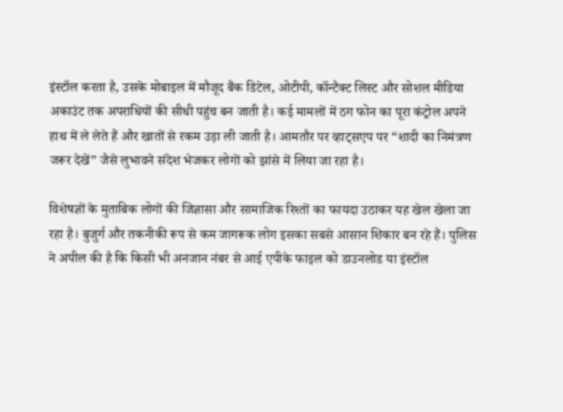इंस्टॉल करता है, उसके मोबाइल में मौजूद बैंक डिटेल, ओटीपी, कॉन्टैक्ट लिस्ट और सोशल मीडिया अकाउंट तक अपराधियों की सीधी पहुंच बन जाती है। कई मामलों में ठग फोन का पूरा कंट्रोल अपने हाथ में ले लेते हैं और खातों से रकम उड़ा ली जाती है। आमतौर पर व्हाट्सएप पर “शादी का निमंत्रण जरूर देखें” जैसे लुभावने संदेश भेजकर लोगों को झांसे में लिया जा रहा है।

विशेषज्ञों के मुताबिक लोगों की जिज्ञासा और सामाजिक रिश्तों का फायदा उठाकर यह खेल खेला जा रहा है। बुजुर्ग और तकनीकी रूप से कम जागरूक लोग इसका सबसे आसान शिकार बन रहे हैं। पुलिस ने अपील की है कि किसी भी अनजान नंबर से आई एपीके फाइल को डाउनलोड या इंस्टॉल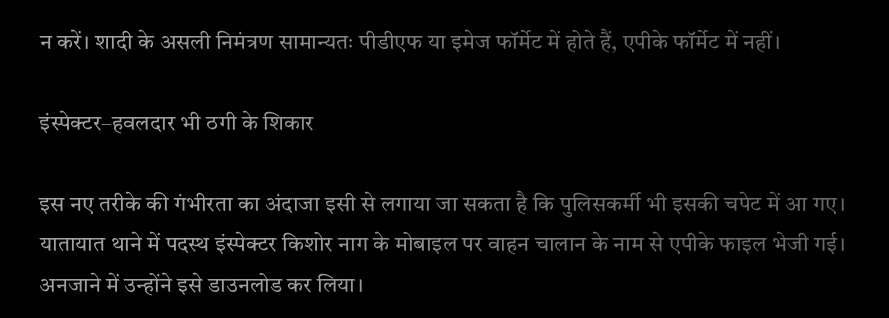न करें। शादी के असली निमंत्रण सामान्यतः पीडीएफ या इमेज फॉर्मेट में होते हैं, एपीके फॉर्मेट में नहीं।

इंस्पेक्टर–हवलदार भी ठगी के शिकार

इस नए तरीके की गंभीरता का अंदाजा इसी से लगाया जा सकता है कि पुलिसकर्मी भी इसकी चपेट में आ गए। यातायात थाने में पदस्थ इंस्पेक्टर किशोर नाग के मोबाइल पर वाहन चालान के नाम से एपीके फाइल भेजी गई। अनजाने में उन्होंने इसे डाउनलोड कर लिया।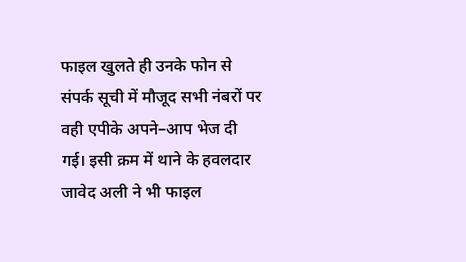फाइल खुलते ही उनके फोन से संपर्क सूची में मौजूद सभी नंबरों पर वही एपीके अपने–आप भेज दी गई। इसी क्रम में थाने के हवलदार जावेद अली ने भी फाइल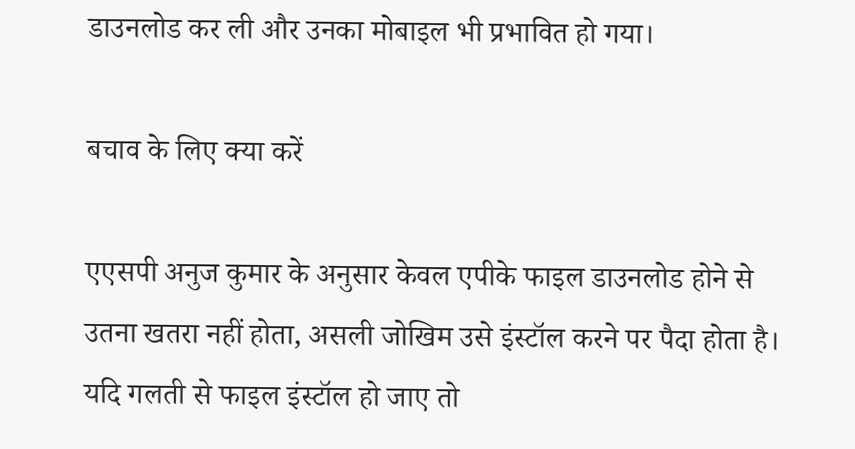डाउनलोड कर ली और उनका मोबाइल भी प्रभावित हो गया।

बचाव के लिए क्या करें

एएसपी अनुज कुमार के अनुसार केवल एपीके फाइल डाउनलोड होने से उतना खतरा नहीं होता, असली जोखिम उसे इंस्टॉल करने पर पैदा होता है। यदि गलती से फाइल इंस्टॉल हो जाए तो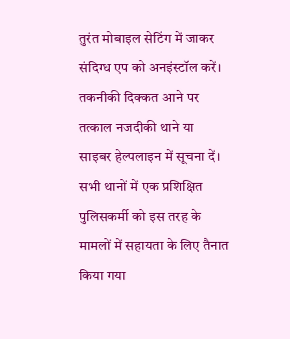तुरंत मोबाइल सेटिंग में जाकर संदिग्ध एप को अनइंस्टॉल करें। तकनीकी दिक्कत आने पर तत्काल नजदीकी थाने या साइबर हेल्पलाइन में सूचना दें। सभी थानों में एक प्रशिक्षित पुलिसकर्मी को इस तरह के मामलों में सहायता के लिए तैनात किया गया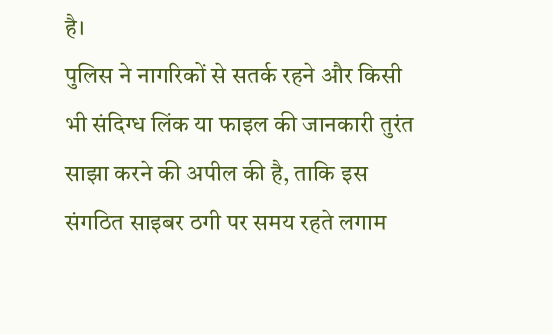है।
पुलिस ने नागरिकों से सतर्क रहने और किसी भी संदिग्ध लिंक या फाइल की जानकारी तुरंत साझा करने की अपील की है, ताकि इस संगठित साइबर ठगी पर समय रहते लगाम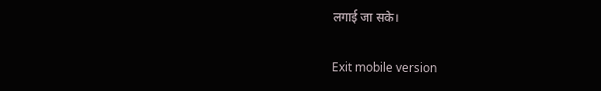लगाई जा सके।

Exit mobile version